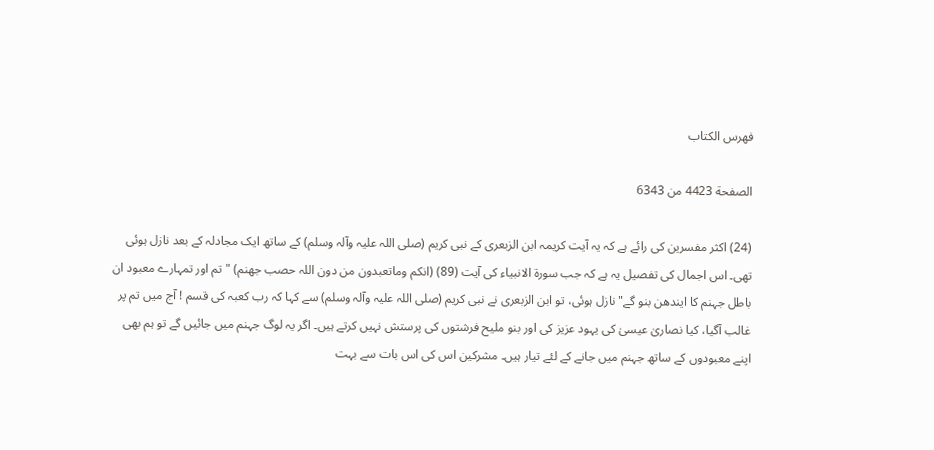فهرس الكتاب

الصفحة 4423 من 6343

(24) اکثر مفسرین کی رائے ہے کہ یہ آیت کریمہ ابن الزبعری کے نبی کریم (صلی اللہ علیہ وآلہ وسلم) کے ساتھ ایک مجادلہ کے بعد نازل ہوئی تھی۔ اس اجمال کی تفصیل یہ ہے کہ جب سورۃ الانبیاء کی آیت (89) (انکم وماتعبدون من دون اللہ حصب جھنم) " تم اور تمہارے معبود ان باطل جہنم کا ایندھن بنو گے" نازل ہوئی، تو ابن الزبعری نے نبی کریم (صلی اللہ علیہ وآلہ وسلم) سے کہا کہ رب کعبہ کی قسم ! آج میں تم پر غالب آگیا، کیا نصاریٰ عیسیٰ کی یہود عزیز کی اور بنو ملیح فرشتوں کی پرستش نہیں کرتے ہیں۔ اگر یہ لوگ جہنم میں جائیں گے تو ہم بھی اپنے معبودوں کے ساتھ جہنم میں جانے کے لئے تیار ہیں۔ مشرکین اس کی اس بات سے بہت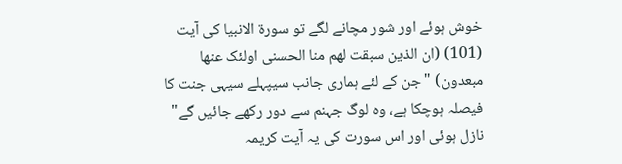خوش ہوئے اور شور مچانے لگے تو سورۃ الانبیا کی آیت (101) (ان الذین سبقت لھم منا الحسنی اولئک عنھا مبعدون) " جن کے لئے ہماری جانب سیپہلے سیہی جنت کا فیصلہ ہوچکا ہے، وہ لوگ جہنم سے دور رکھے جائیں گے" نازل ہوئی اور اس سورت کی یہ آیت کریمہ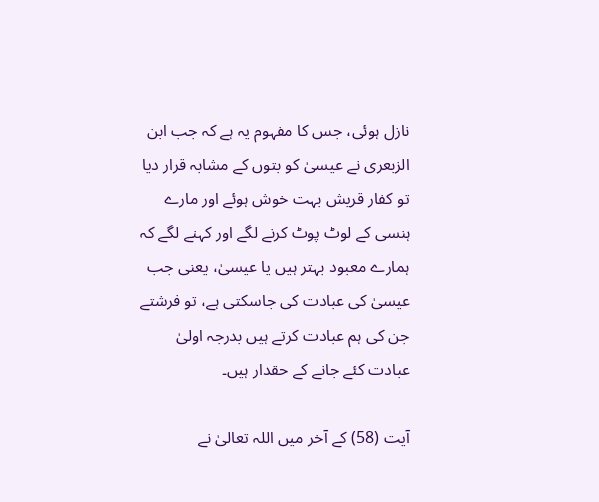نازل ہوئی، جس کا مفہوم یہ ہے کہ جب ابن الزبعری نے عیسیٰ کو بتوں کے مشابہ قرار دیا تو کفار قریش بہت خوش ہوئے اور مارے ہنسی کے لوٹ پوٹ کرنے لگے اور کہنے لگے کہ ہمارے معبود بہتر ہیں یا عیسیٰ، یعنی جب عیسیٰ کی عبادت کی جاسکتی ہے، تو فرشتے جن کی ہم عبادت کرتے ہیں بدرجہ اولیٰ عبادت کئے جانے کے حقدار ہیں۔

آیت (58) کے آخر میں اللہ تعالیٰ نے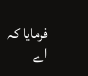فرمایا کہ اے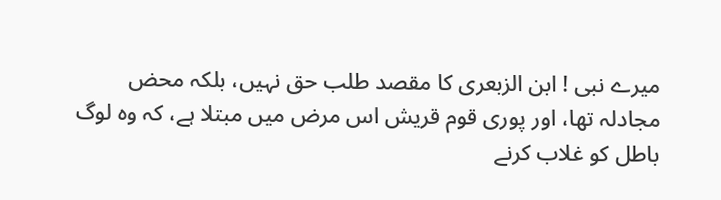میرے نبی ! ابن الزبعری کا مقصد طلب حق نہیں، بلکہ محض مجادلہ تھا، اور پوری قوم قریش اس مرض میں مبتلا ہے، کہ وہ لوگ باطل کو غلاب کرنے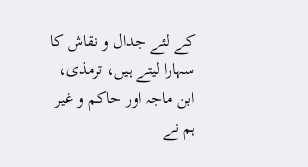کے لئے جدال و نقاش کا سہارا لیتے ہیں، ترمذی، ابن ماجہ اور حاکم و غیر ہم نے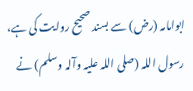ابوامامہ (رض) سے بسند صحیح روایت کی ہے، رسول اللہ (صلی اللہ علیہ وآلہ وسلم) نے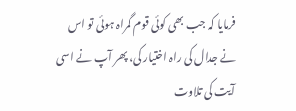فرمایا کہ جب بھی کوئی قوم گمراہ ہوئی تو اس نے جدال کی راہ اختیار کی، پھر آپ نے اسی آیت کی تلاوت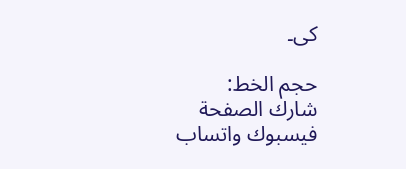کی۔

حجم الخط:
شارك الصفحة
فيسبوك واتساب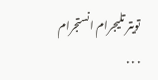تويتر تليجرام انستجرام
. . .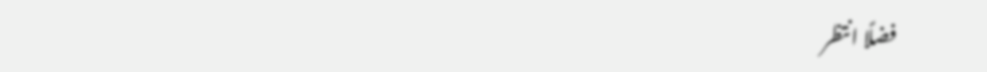فضلًا انتظر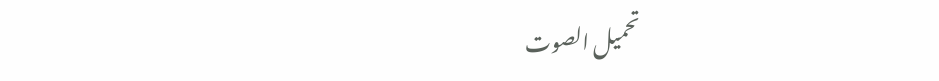تحميل الصوت